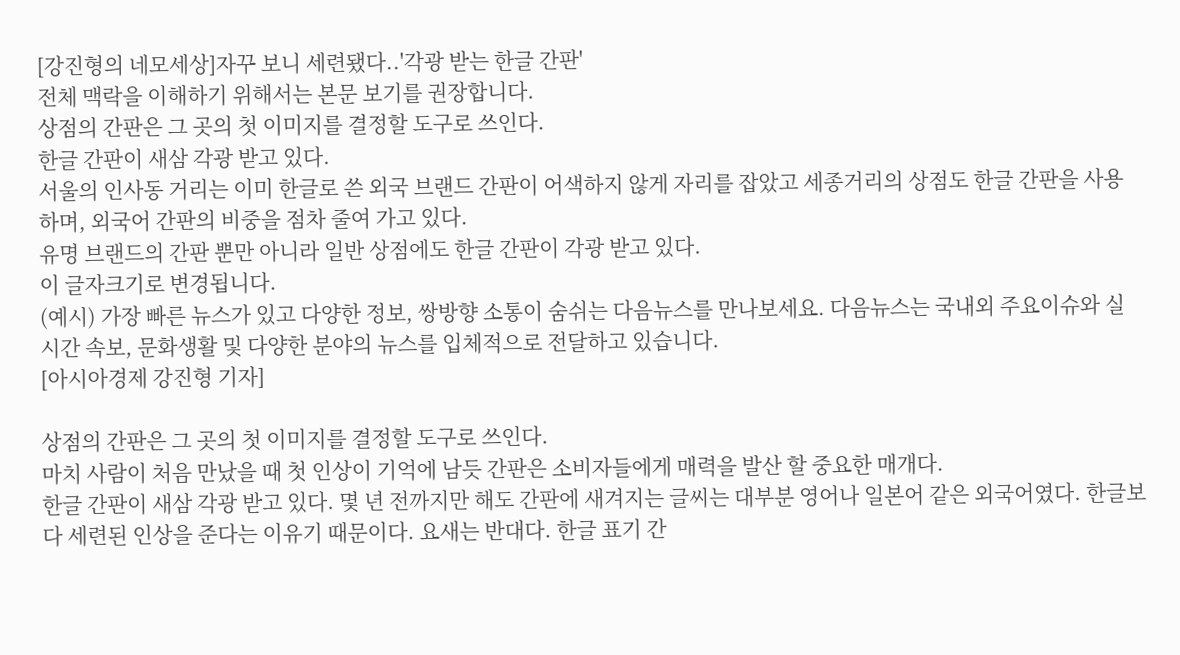[강진형의 네모세상]자꾸 보니 세련됐다..'각광 받는 한글 간판'
전체 맥락을 이해하기 위해서는 본문 보기를 권장합니다.
상점의 간판은 그 곳의 첫 이미지를 결정할 도구로 쓰인다.
한글 간판이 새삼 각광 받고 있다.
서울의 인사동 거리는 이미 한글로 쓴 외국 브랜드 간판이 어색하지 않게 자리를 잡았고 세종거리의 상점도 한글 간판을 사용하며, 외국어 간판의 비중을 점차 줄여 가고 있다.
유명 브랜드의 간판 뿐만 아니라 일반 상점에도 한글 간판이 각광 받고 있다.
이 글자크기로 변경됩니다.
(예시) 가장 빠른 뉴스가 있고 다양한 정보, 쌍방향 소통이 숨쉬는 다음뉴스를 만나보세요. 다음뉴스는 국내외 주요이슈와 실시간 속보, 문화생활 및 다양한 분야의 뉴스를 입체적으로 전달하고 있습니다.
[아시아경제 강진형 기자]

상점의 간판은 그 곳의 첫 이미지를 결정할 도구로 쓰인다.
마치 사람이 처음 만났을 때 첫 인상이 기억에 남듯 간판은 소비자들에게 매력을 발산 할 중요한 매개다.
한글 간판이 새삼 각광 받고 있다. 몇 년 전까지만 해도 간판에 새겨지는 글씨는 대부분 영어나 일본어 같은 외국어였다. 한글보다 세련된 인상을 준다는 이유기 때문이다. 요새는 반대다. 한글 표기 간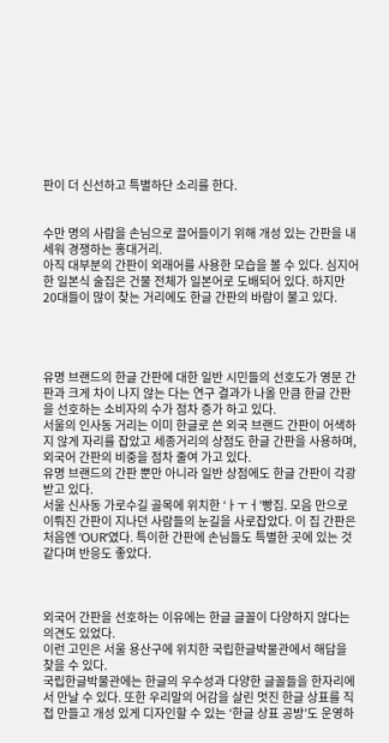판이 더 신선하고 특별하단 소리를 한다.


수만 명의 사람을 손님으로 끌어들이기 위해 개성 있는 간판을 내세워 경쟁하는 홍대거리.
아직 대부분의 간판이 외래어를 사용한 모습을 볼 수 있다. 심지어 한 일본식 술집은 건물 전체가 일본어로 도배되어 있다. 하지만 20대들이 많이 찾는 거리에도 한글 간판의 바람이 불고 있다.




유명 브랜드의 한글 간판에 대한 일반 시민들의 선호도가 영문 간판과 크게 차이 나지 않는 다는 연구 결과가 나올 만큼 한글 간판을 선호하는 소비자의 수가 점차 증가 하고 있다.
서울의 인사동 거리는 이미 한글로 쓴 외국 브랜드 간판이 어색하지 않게 자리를 잡았고 세종거리의 상점도 한글 간판을 사용하며, 외국어 간판의 비중을 점차 줄여 가고 있다.
유명 브랜드의 간판 뿐만 아니라 일반 상점에도 한글 간판이 각광 받고 있다.
서울 신사동 가로수길 골목에 위치한 ‘ㅏㅜㅓ’빵집. 모음 만으로 이뤄진 간판이 지나던 사람들의 눈길을 사로잡았다. 이 집 간판은 처음엔 ‘OUR’였다. 특이한 간판에 손님들도 특별한 곳에 있는 것 같다며 반응도 좋았다.



외국어 간판을 선호하는 이유에는 한글 글꼴이 다양하지 않다는 의견도 있었다.
이런 고민은 서울 용산구에 위치한 국립한글박물관에서 해답을 찾을 수 있다.
국립한글박물관에는 한글의 우수성과 다양한 글꼴들을 한자리에서 만날 수 있다. 또한 우리말의 어감을 살린 멋진 한글 상표를 직접 만들고 개성 있게 디자인할 수 있는 ‘한글 상표 공방’도 운영하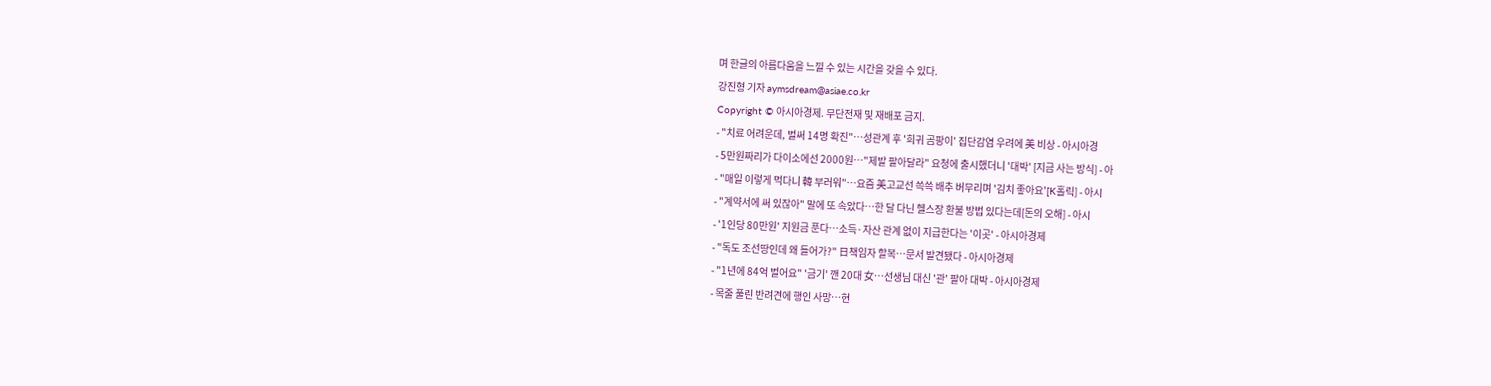며 한글의 아름다움을 느낄 수 있는 시간을 갖을 수 있다.
강진형 기자 aymsdream@asiae.co.kr
Copyright © 아시아경제. 무단전재 및 재배포 금지.
- "치료 어려운데, 벌써 14명 확진"…성관계 후 '희귀 곰팡이' 집단감염 우려에 美 비상 - 아시아경
- 5만원짜리가 다이소에선 2000원…"제발 팔아달라" 요청에 출시했더니 '대박' [지금 사는 방식] - 아
- "매일 이렇게 먹다니 韓 부러워"…요즘 美고교선 쓱쓱 배추 버무리며 '김치 좋아요'[K홀릭] - 아시
- "계약서에 써 있잖아" 말에 또 속았다…한 달 다닌 헬스장 환불 방법 있다는데[돈의 오해] - 아시
- '1인당 80만원' 지원금 푼다…소득·자산 관계 없이 지급한다는 '이곳' - 아시아경제
- "독도 조선땅인데 왜 들어가?" 日책임자 할복…문서 발견됐다 - 아시아경제
- "1년에 84억 벌어요" '금기' 깬 20대 女…선생님 대신 '관' 팔아 대박 - 아시아경제
- 목줄 풀린 반려견에 행인 사망…현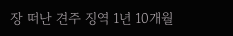장 떠난 견주 징역 1년 10개월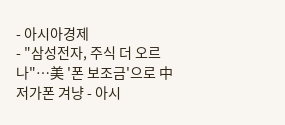- 아시아경제
- "삼성전자, 주식 더 오르나"…美 '폰 보조금'으로 中 저가폰 겨냥 - 아시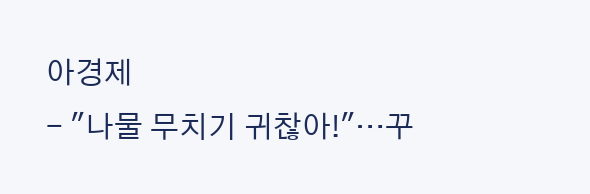아경제
- "나물 무치기 귀찮아!"…꾸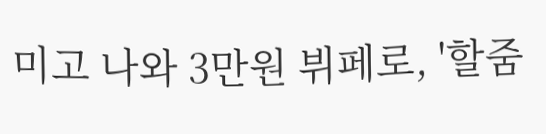미고 나와 3만원 뷔페로, '할줌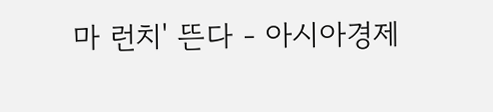마 런치' 뜬다 - 아시아경제